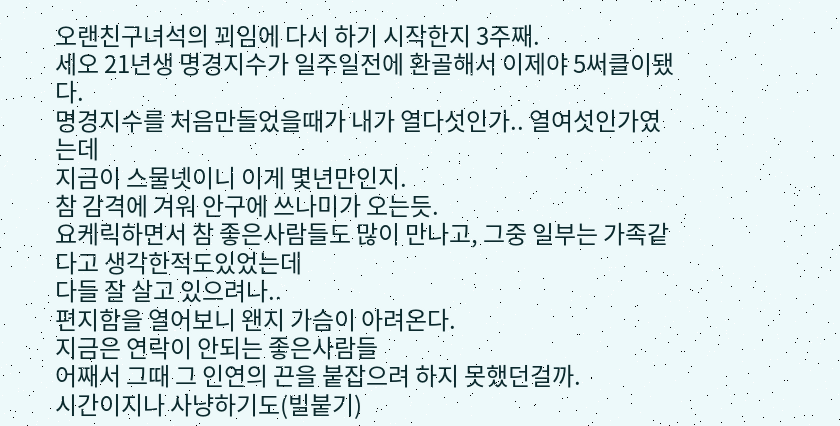오랜친구녀석의 꾀임에 다시 하기 시작한지 3주째.
세오 21년생 명경지수가 일주일전에 환골해서 이제야 5써클이됐다.
명경지수를 처음만들었을때가 내가 열다섯인가.. 열여섯인가였는데
지금이 스물넷이니 이게 몇년만인지.
참 감격에 겨워 안구에 쓰나미가 오는듯.
요케릭하면서 참 좋은사람들도 많이 만나고, 그중 일부는 가족같다고 생각한적도있었는데
다들 잘 살고 있으려나..
편지함을 열어보니 왠지 가슴이 아려온다.
지금은 연락이 안되는 좋은사람들
어째서 그때 그 인연의 끈을 붙잡으려 하지 못했던걸까.
시간이지나 사냥하기도(빌붙기)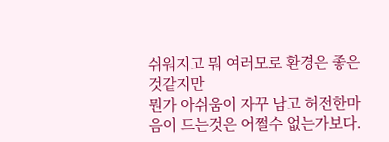쉬워지고 뭐 여러모로 환경은 좋은것같지만
뭔가 아쉬움이 자꾸 남고 허전한마음이 드는것은 어쩔수 없는가보다.